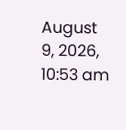August 9, 2026, 10:53 am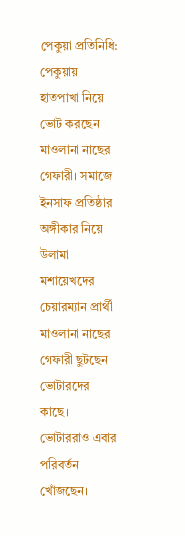পেকুয়া প্রতিনিধি:
পেকুয়ায় হাতপাখা নিয়ে ভোট করছেন মাওলানা নাছের গেফারী। সমাজে ইনসাফ প্রতিষ্ঠার অঙ্গীকার নিয়ে উলামা মশায়েখদের চেয়ারম্যান প্রার্থী মাওলানা নাছের গেফারী ছুটছেন ভোটারদের কাছে। ভোটাররাও এবার পরিবর্তন খোঁজছেন।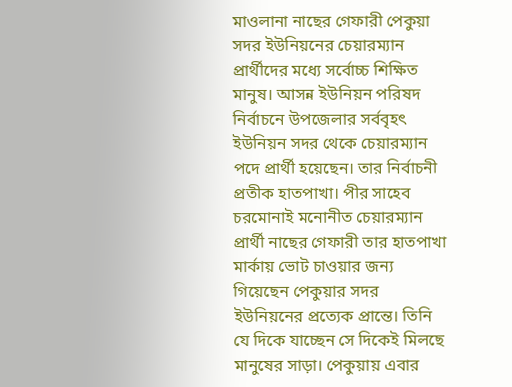মাওলানা নাছের গেফারী পেকুয়া সদর ইউনিয়নের চেয়ারম্যান প্রার্থীদের মধ্যে সর্বোচ্চ শিক্ষিত মানুষ। আসন্ন ইউনিয়ন পরিষদ নির্বাচনে উপজেলার সর্ববৃহৎ ইউনিয়ন সদর থেকে চেয়ারম্যান পদে প্রার্থী হয়েছেন। তার নির্বাচনী প্রতীক হাতপাখা। পীর সাহেব চরমোনাই মনোনীত চেয়ারম্যান প্রার্থী নাছের গেফারী তার হাতপাখা মার্কায় ভোট চাওয়ার জন্য গিয়েছেন পেকুয়ার সদর ইউনিয়নের প্রত্যেক প্রান্তে। তিনি যে দিকে যাচ্ছেন সে দিকেই মিলছে মানুষের সাড়া। পেকুয়ায় এবার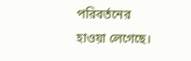পরিবর্তনের হাওয়া লেগেছে।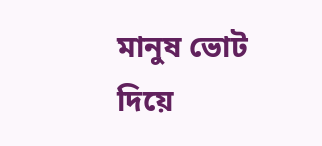মানুষ ভোট দিয়ে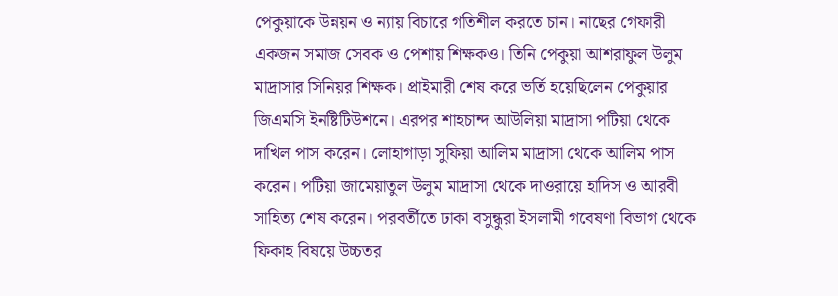পেকুয়াকে উন্নয়ন ও ন্যায় বিচারে গতিশীল করতে চান। নাছের গেফারী একজন সমাজ সেবক ও পেশায় শিক্ষকও। তিনি পেকুয়া আশরাফুল উলুম মাদ্রাসার সিনিয়র শিক্ষক। প্রাইমারী শেষ করে ভর্তি হয়েছিলেন পেকুয়ার জিএমসি ইনষ্টিটিউশনে। এরপর শাহচান্দ আউলিয়া মাদ্রাসা পটিয়া থেকে দাখিল পাস করেন। লোহাগাড়া সুফিয়া আলিম মাদ্রাসা থেকে আলিম পাস করেন। পটিয়া জামেয়াতুল উলুম মাদ্রাসা থেকে দাওরায়ে হাদিস ও আরবী সাহিত্য শেষ করেন। পরবর্তীতে ঢাকা বসুন্ধুরা ইসলামী গবেষণা বিভাগ থেকে ফিকাহ বিষয়ে উচ্চতর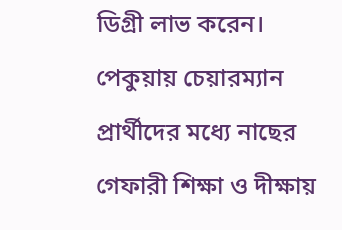ডিগ্রী লাভ করেন। পেকুয়ায় চেয়ারম্যান প্রার্থীদের মধ্যে নাছের গেফারী শিক্ষা ও দীক্ষায়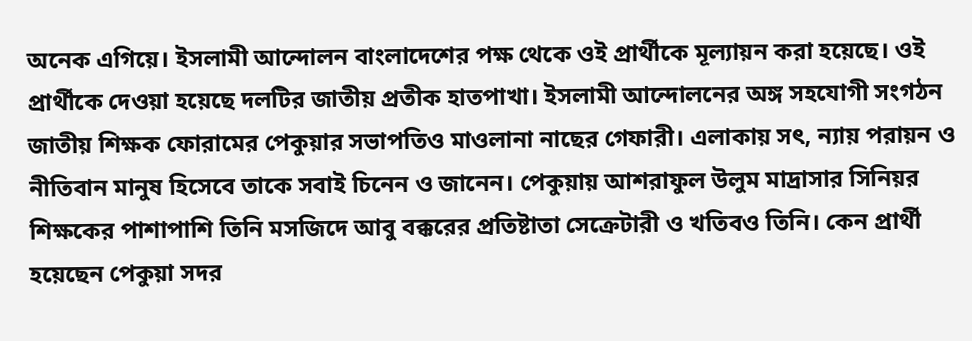অনেক এগিয়ে। ইসলামী আন্দোলন বাংলাদেশের পক্ষ থেকে ওই প্রার্থীকে মূল্যায়ন করা হয়েছে। ওই প্রার্থীকে দেওয়া হয়েছে দলটির জাতীয় প্রতীক হাতপাখা। ইসলামী আন্দোলনের অঙ্গ সহযোগী সংগঠন জাতীয় শিক্ষক ফোরামের পেকুয়ার সভাপতিও মাওলানা নাছের গেফারী। এলাকায় সৎ, ন্যায় পরায়ন ও নীতিবান মানুষ হিসেবে তাকে সবাই চিনেন ও জানেন। পেকুয়ায় আশরাফুল উলুম মাদ্রাসার সিনিয়র শিক্ষকের পাশাপাশি তিনি মসজিদে আবু বক্করের প্রতিষ্টাতা সেক্রেটারী ও খতিবও তিনি। কেন প্রার্থী হয়েছেন পেকুয়া সদর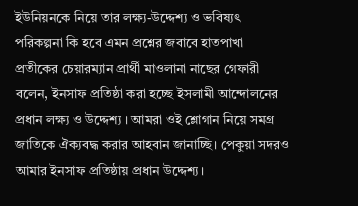ইউনিয়নকে নিয়ে তার লক্ষ্য-উদ্দেশ্য ও ভবিষ্যৎ পরিকল্পনা কি হবে এমন প্রশ্নের জবাবে হাতপাখা প্রতীকের চেয়ারম্যান প্রার্থী মাওলানা নাছের গেফারী বলেন, ইনসাফ প্রতিষ্ঠা করা হচ্ছে ইসলামী আন্দোলনের প্রধান লক্ষ্য ও উদ্দেশ্য । আমরা ওই শ্লোগান নিয়ে সমগ্র জাতিকে ঐক্যবদ্ধ করার আহবান জানাচ্ছি। পেকুয়া সদরও আমার ইনসাফ প্রতিষ্ঠায় প্রধান উদ্দেশ্য।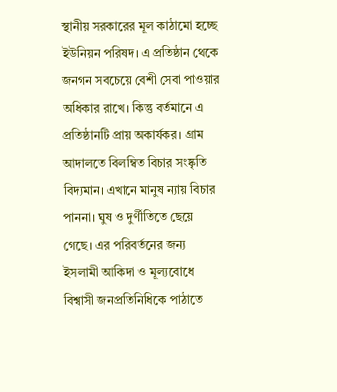স্থানীয় সরকারের মূল কাঠামো হচ্ছে ইউনিয়ন পরিষদ। এ প্রতিষ্ঠান থেকে জনগন সবচেয়ে বেশী সেবা পাওয়ার অধিকার রাখে। কিন্তু বর্তমানে এ প্রতিষ্ঠানটি প্রায় অকার্যকর। গ্রাম আদালতে বিলম্বিত বিচার সংষ্কৃতি বিদ্যমান। এখানে মানুষ ন্যায় বিচার পাননা। ঘুষ ও দুর্ণীতিতে ছেয়ে গেছে। এর পরিবর্তনের জন্য ইসলামী আকিদা ও মূল্যবোধে বিশ্বাসী জনপ্রতিনিধিকে পাঠাতে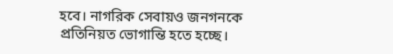হবে। নাগরিক সেবায়ও জনগনকে প্রতিনিয়ত ভোগান্তি হতে হচ্ছে।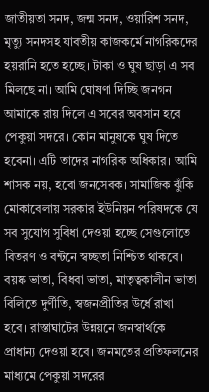জাতীয়তা সনদ, জন্ম সনদ, ওয়ারিশ সনদ, মৃত্যু সনদসহ যাবতীয় কাজকর্মে নাগরিকদের হয়রানি হতে হচ্ছে। টাকা ও ঘুষ ছাড়া এ সব মিলছে না। আমি ঘোষণা দিচ্ছি জনগন আমাকে রায় দিলে এ সবের অবসান হবে পেকুয়া সদরে। কোন মানুষকে ঘুষ দিতে হবেনা। এটি তাদের নাগরিক অধিকার। আমি শাসক নয়, হবো জনসেবক। সামাজিক ঝুঁকি মোকাবেলায় সরকার ইউনিয়ন পরিষদকে যে সব সুযোগ সুবিধা দেওয়া হচ্ছে সেগুলোতে বিতরণ ও বন্টনে স্বচ্ছতা নিশ্চিত থাকবে। বয়ষ্ক ভাতা, বিধবা ভাতা, মাতৃত্বকালীন ভাতা বিলিতে দুর্ণীতি, স্বজনপ্রীতির উর্ধে রাখা হবে। রাস্তাঘাটের উন্নয়নে জনস্বার্থকে প্রাধান্য দেওয়া হবে। জনমতের প্রতিফলনের মাধ্যমে পেকুয়া সদরের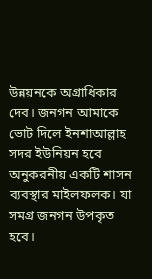উন্নয়নকে অগ্রাধিকার দেব। জনগন আমাকে ভোট দিলে ইনশাআল্লাহ সদর ইউনিয়ন হবে অনুকরনীয় একটি শাসন ব্যবস্থার মাইলফলক। যা সমগ্র জনগন উপকৃত হবে।